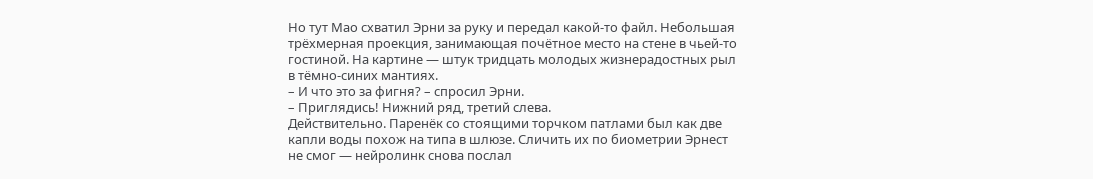Но тут Мао схватил Эрни за руку и передал какой-то файл. Небольшая трёхмерная проекция, занимающая почётное место на стене в чьей-то гостиной. На картине — штук тридцать молодых жизнерадостных рыл в тёмно-синих мантиях.
– И что это за фигня? – спросил Эрни.
– Приглядись! Нижний ряд, третий слева.
Действительно. Паренёк со стоящими торчком патлами был как две капли воды похож на типа в шлюзе. Сличить их по биометрии Эрнест не смог — нейролинк снова послал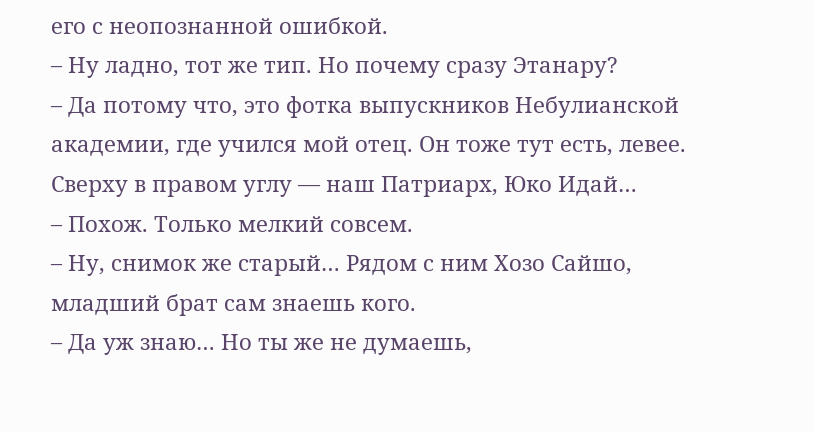его с неопознанной ошибкой.
– Ну ладно, тот же тип. Но почему сразу Этанару?
– Да потому что, это фотка выпускников Небулианской академии, где учился мой отец. Он тоже тут есть, левее. Сверху в правом углу — наш Патриарх, Юко Идай…
– Похож. Только мелкий совсем.
– Ну, снимок же старый… Рядом с ним Хозо Сайшо, младший брат сам знаешь кого.
– Да уж знаю… Но ты же не думаешь,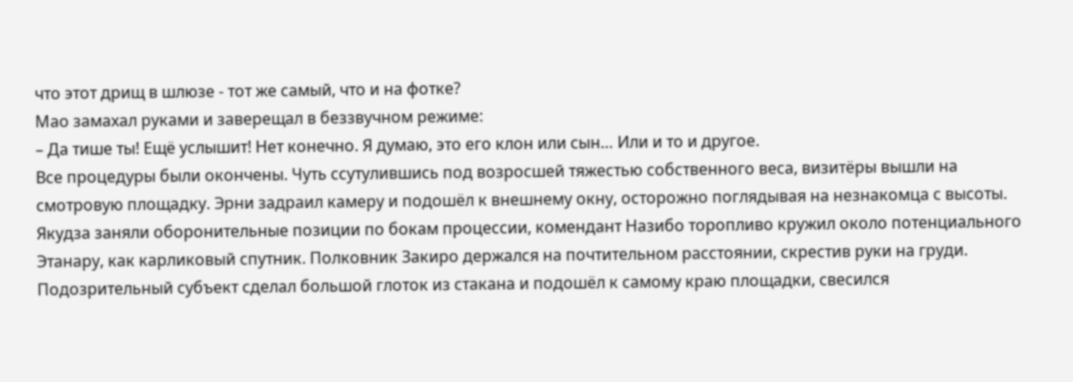что этот дрищ в шлюзе - тот же самый, что и на фотке?
Мао замахал руками и заверещал в беззвучном режиме:
– Да тише ты! Ещё услышит! Нет конечно. Я думаю, это его клон или сын… Или и то и другое.
Все процедуры были окончены. Чуть ссутулившись под возросшей тяжестью собственного веса, визитёры вышли на смотровую площадку. Эрни задраил камеру и подошёл к внешнему окну, осторожно поглядывая на незнакомца с высоты. Якудза заняли оборонительные позиции по бокам процессии, комендант Назибо торопливо кружил около потенциального Этанару, как карликовый спутник. Полковник Закиро держался на почтительном расстоянии, скрестив руки на груди. Подозрительный субъект сделал большой глоток из стакана и подошёл к самому краю площадки, свесился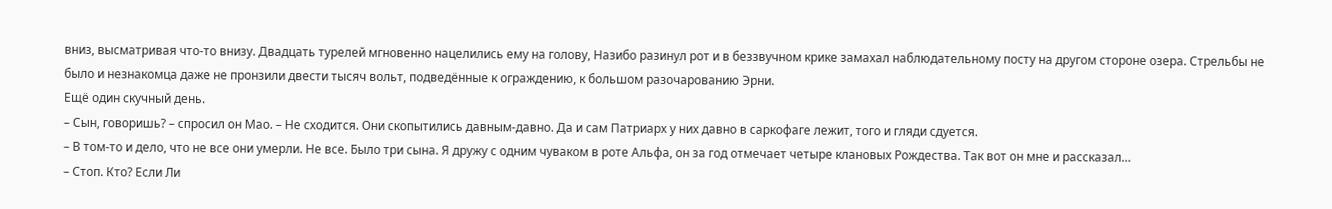вниз, высматривая что-то внизу. Двадцать турелей мгновенно нацелились ему на голову, Назибо разинул рот и в беззвучном крике замахал наблюдательному посту на другом стороне озера. Стрельбы не было и незнакомца даже не пронзили двести тысяч вольт, подведённые к ограждению, к большом разочарованию Эрни.
Ещё один скучный день.
– Сын, говоришь? – спросил он Мао. – Не сходится. Они скопытились давным-давно. Да и сам Патриарх у них давно в саркофаге лежит, того и гляди сдуется.
– В том-то и дело, что не все они умерли. Не все. Было три сына. Я дружу с одним чуваком в роте Альфа, он за год отмечает четыре клановых Рождества. Так вот он мне и рассказал…
– Стоп. Кто? Если Ли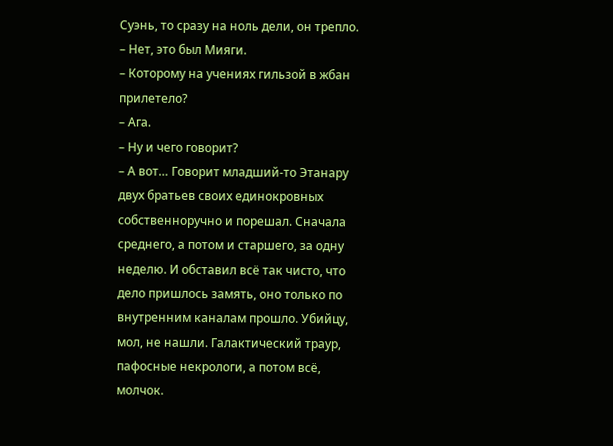Суэнь, то сразу на ноль дели, он трепло.
– Нет, это был Мияги.
– Которому на учениях гильзой в жбан прилетело?
– Ага.
– Ну и чего говорит?
– А вот… Говорит младший-то Этанару двух братьев своих единокровных собственноручно и порешал. Сначала среднего, а потом и старшего, за одну неделю. И обставил всё так чисто, что дело пришлось замять, оно только по внутренним каналам прошло. Убийцу, мол, не нашли. Галактический траур, пафосные некрологи, а потом всё, молчок.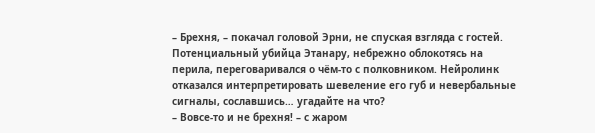– Брехня, – покачал головой Эрни, не спуская взгляда с гостей. Потенциальный убийца Этанару, небрежно облокотясь на перила, переговаривался о чём-то с полковником. Нейролинк отказался интерпретировать шевеление его губ и невербальные сигналы, сославшись… угадайте на что?
– Вовсе-то и не брехня! – с жаром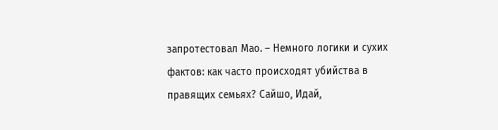запротестовал Мао. – Немного логики и сухих фактов: как часто происходят убийства в правящих семьях? Сайшо, Идай,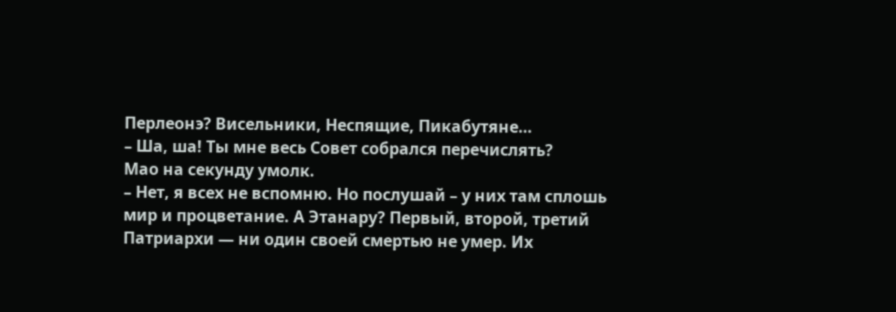Перлеонэ? Висельники, Неспящие, Пикабутяне…
– Ша, ша! Ты мне весь Совет собрался перечислять?
Мао на секунду умолк.
– Нет, я всех не вспомню. Но послушай – у них там сплошь мир и процветание. А Этанару? Первый, второй, третий Патриархи — ни один своей смертью не умер. Их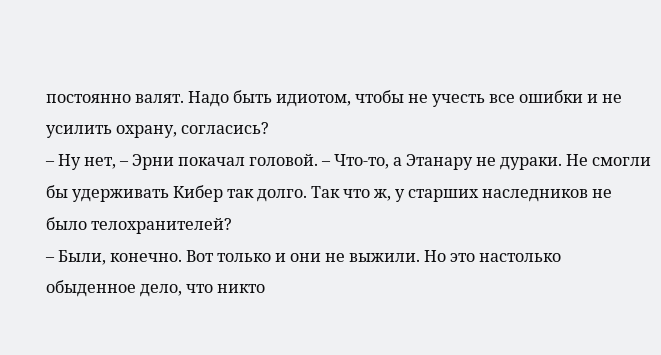постоянно валят. Надо быть идиотом, чтобы не учесть все ошибки и не усилить охрану, согласись?
– Ну нет, – Эрни покачал головой. – Что-то, а Этанару не дураки. Не смогли бы удерживать Кибер так долго. Так что ж, у старших наследников не было телохранителей?
– Были, конечно. Вот только и они не выжили. Но это настолько обыденное дело, что никто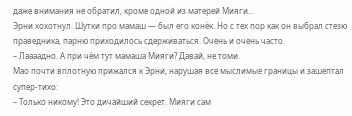даже внимания не обратил, кроме одной из матерей Мияги...
Эрни хохотнул. Шутки про мамаш — был его конёк. Но с тех пор как он выбрал стезю праведника, парню приходилось сдерживаться. Очень и очень часто.
– Лаааадно. А при чём тут мамаша Мияги? Давай, не томи.
Мао почти вплотную прижался к Эрни, нарушая все мыслимые границы и зашептал супер-тихо:
– Только никому! Это дичайший секрет. Мияги сам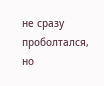не сразу проболтался, но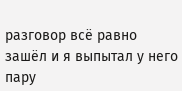разговор всё равно зашёл и я выпытал у него пару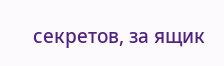секретов, за ящик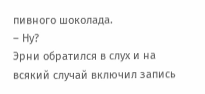пивного шоколада.
– Ну?
Эрни обратился в слух и на всякий случай включил запись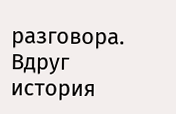разговора. Вдруг история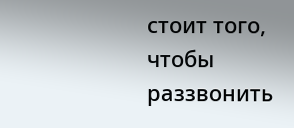стоит того, чтобы раззвонить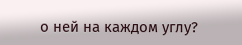о ней на каждом углу?